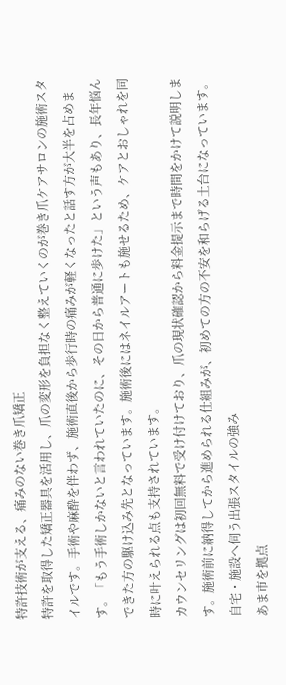特許技術が支える、痛みのない巻き爪矯正
特許を取得した矯正器具を活用し、爪の変形を負担なく整えていくのが巻き爪ケアサロンの施術スタイルです。手術や麻酔を伴わず、施術直後から歩行時の痛みが軽くなったと話す方が大半を占めます。「もう手術しかないと言われていたのに、その日から普通に歩けた」という声もあり、長年悩んできた方の駆け込み先となっています。施術後にはネイルアートも施せるため、ケアとおしゃれを同時に叶えられる点も支持されています。
カウンセリングは初回無料で受け付けており、爪の現状確認から料金提示まで時間をかけて説明します。施術前に納得してから進められる仕組みが、初めての方の不安を和らげる土台になっています。
自宅・施設へ伺う出張スタイルの強み
あま市を拠点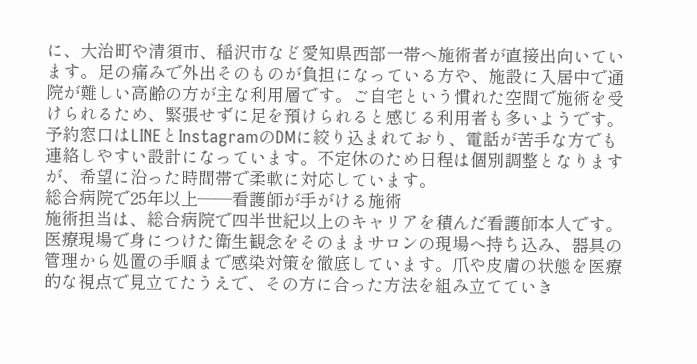に、大治町や清須市、稲沢市など愛知県西部一帯へ施術者が直接出向いています。足の痛みで外出そのものが負担になっている方や、施設に入居中で通院が難しい高齢の方が主な利用層です。ご自宅という慣れた空間で施術を受けられるため、緊張せずに足を預けられると感じる利用者も多いようです。
予約窓口はLINEとInstagramのDMに絞り込まれており、電話が苦手な方でも連絡しやすい設計になっています。不定休のため日程は個別調整となりますが、希望に沿った時間帯で柔軟に対応しています。
総合病院で25年以上――看護師が手がける施術
施術担当は、総合病院で四半世紀以上のキャリアを積んだ看護師本人です。医療現場で身につけた衛生観念をそのままサロンの現場へ持ち込み、器具の管理から処置の手順まで感染対策を徹底しています。爪や皮膚の状態を医療的な視点で見立てたうえで、その方に合った方法を組み立てていき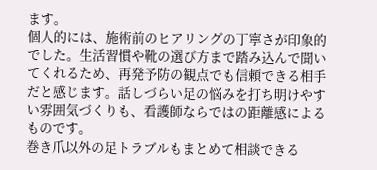ます。
個人的には、施術前のヒアリングの丁寧さが印象的でした。生活習慣や靴の選び方まで踏み込んで聞いてくれるため、再発予防の観点でも信頼できる相手だと感じます。話しづらい足の悩みを打ち明けやすい雰囲気づくりも、看護師ならではの距離感によるものです。
巻き爪以外の足トラブルもまとめて相談できる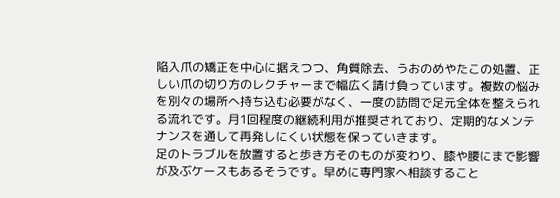陥入爪の矯正を中心に据えつつ、角質除去、うおのめやたこの処置、正しい爪の切り方のレクチャーまで幅広く請け負っています。複数の悩みを別々の場所へ持ち込む必要がなく、一度の訪問で足元全体を整えられる流れです。月1回程度の継続利用が推奨されており、定期的なメンテナンスを通して再発しにくい状態を保っていきます。
足のトラブルを放置すると歩き方そのものが変わり、膝や腰にまで影響が及ぶケースもあるそうです。早めに専門家へ相談すること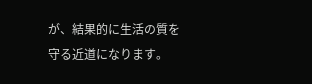が、結果的に生活の質を守る近道になります。